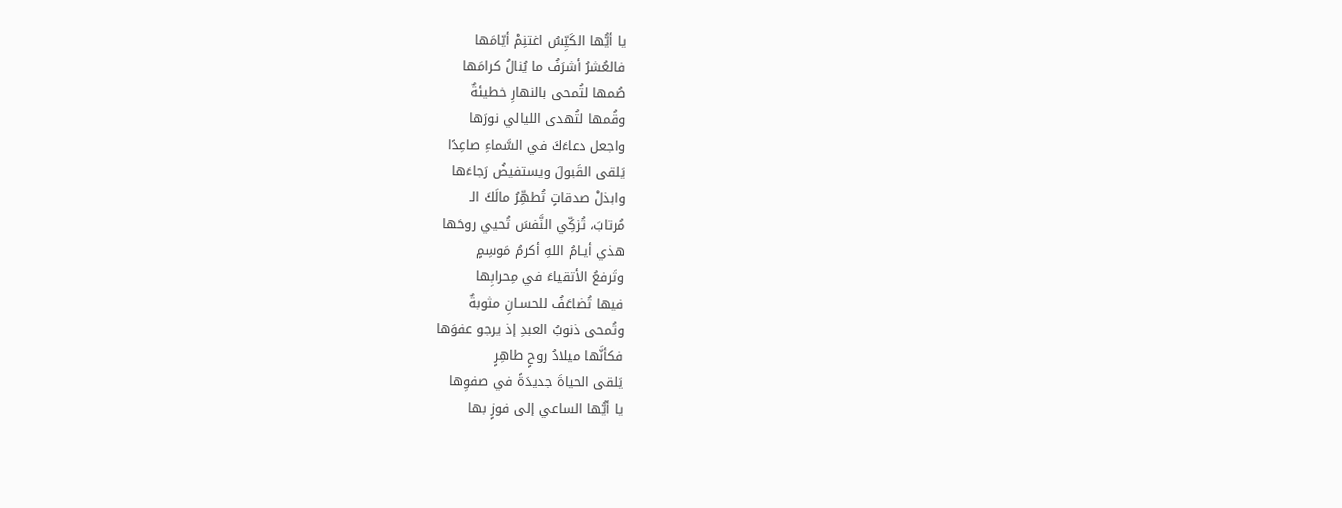يا أيُّها الكَيِّسُ اغتنِمْ أيّامَها
فالعُشرُ أشرَفُ ما يُنالُ كرامَها
صُمها لتُمحى بالنهارِ خطيئةٌ
وقُمها لتُهدى الليالي نورَها
واجعل دعاءَكَ في السَّماءِ صاعِدًا
يَلقى القَبولَ ويستفيضُ رَجاءَها
وابذلْ صدقاتٍ تُطهِّرُ مالَكَ الـ
مُرتابَ، تُزكِّي النَّفسَ تُحيي روحَها
هذي أيـامُ اللهِ أكرمُ مَوسِمٍ
وتَرفعُ الأتقياءَ في مِحرابِها
فيها تُضاعَفُ للحسـانِ مثوبةٌ
وتُمحى ذنوبُ العبدِ إذ يرجو عفوَها
فكأنَّها ميلادُ روحٍ طاهِرٍ
يَلقى الحياةَ جديدَةً في صفوِها
يا أيُّها الساعي إلى فوزٍ بها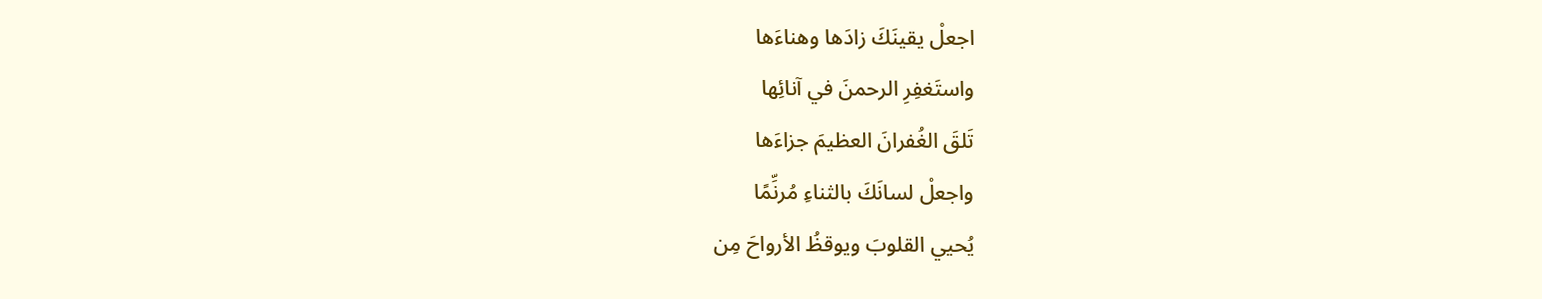اجعلْ يقينَكَ زادَها وهناءَها
واستَغفِرِ الرحمنَ في آنائِها
تَلقَ الغُفرانَ العظيمَ جزاءَها
واجعلْ لسانَكَ بالثناءِ مُرنِّمًا
يُحيي القلوبَ ويوقظُ الأرواحَ مِن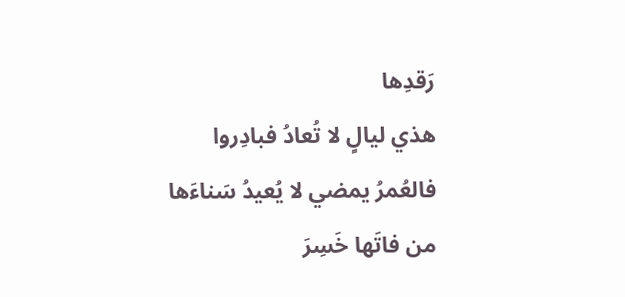رَقدِها
هذي ليالٍ لا تُعادُ فبادِروا
فالعُمرُ يمضي لا يُعيدُ سَناءَها
من فاتَها خَسِرَ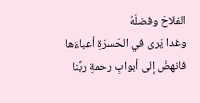الفلاحَ وفضلَهُ
وغدا يَرى في الحَسرَةِ أعباءَها
فانهضْ إلى أبوابِ رحمةِ ربِّنا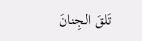تَلقَ الجِنانَ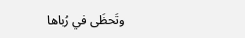وتَحظَى في رُباها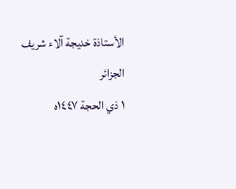الأستاذة خديجة آلاء شريف
الجزائر
١ ذي الحجة ١٤٤٧ه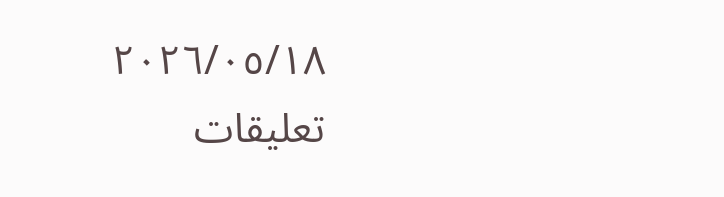٢٠٢٦/٠٥/١٨
تعليقات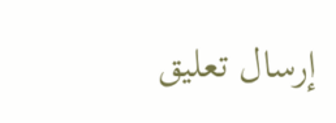إرسال تعليق